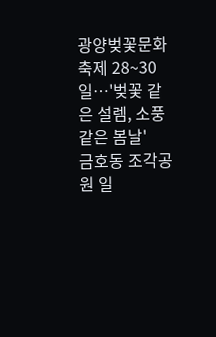광양벚꽃문화축제 28~30일…'벚꽃 같은 설렘, 소풍 같은 봄날'
금호동 조각공원 일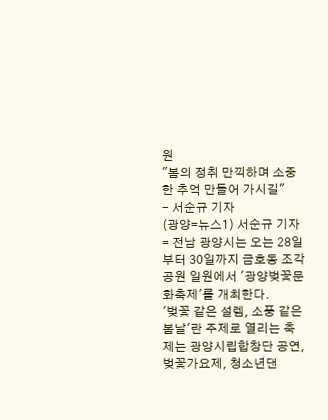원
"봄의 정취 만끽하며 소중한 추억 만들어 가시길"
- 서순규 기자
(광양=뉴스1) 서순규 기자 = 전남 광양시는 오는 28일부터 30일까지 금호동 조각공원 일원에서 '광양벚꽃문화축제'를 개최한다.
'벚꽃 같은 설렘, 소풍 같은 봄날'란 주제로 열리는 축제는 광양시립합창단 공연, 벚꽃가요제, 청소년댄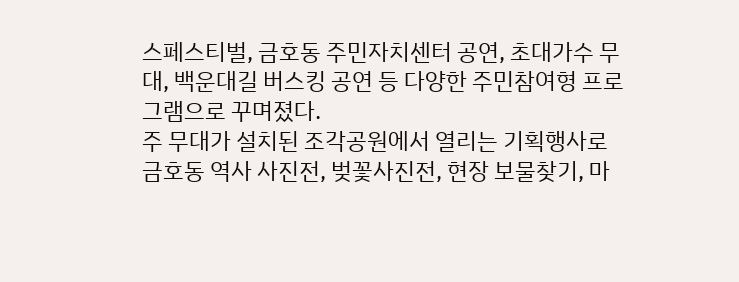스페스티벌, 금호동 주민자치센터 공연, 초대가수 무대, 백운대길 버스킹 공연 등 다양한 주민참여형 프로그램으로 꾸며졌다.
주 무대가 설치된 조각공원에서 열리는 기획행사로 금호동 역사 사진전, 벚꽃사진전, 현장 보물찾기, 마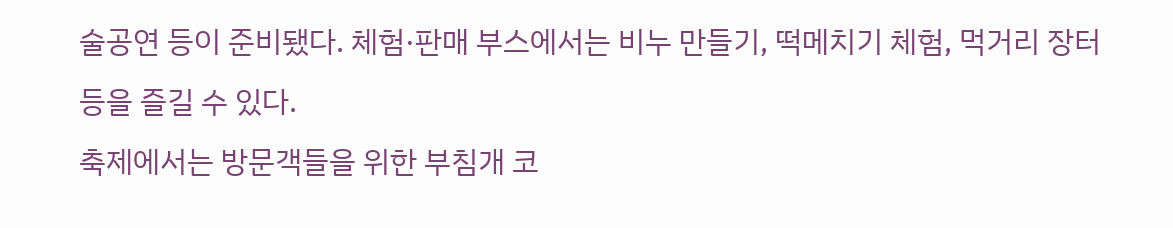술공연 등이 준비됐다. 체험·판매 부스에서는 비누 만들기, 떡메치기 체험, 먹거리 장터 등을 즐길 수 있다.
축제에서는 방문객들을 위한 부침개 코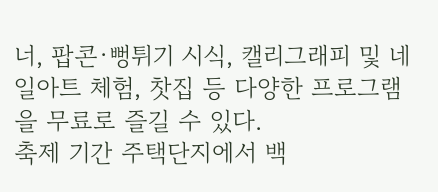너, 팝콘·뻥튀기 시식, 캘리그래피 및 네일아트 체험, 찻집 등 다양한 프로그램을 무료로 즐길 수 있다.
축제 기간 주택단지에서 백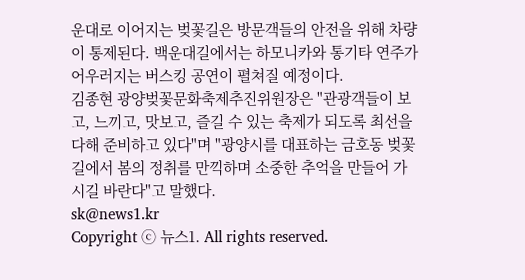운대로 이어지는 벚꽃길은 방문객들의 안전을 위해 차량이 통제된다. 백운대길에서는 하모니카와 통기타 연주가 어우러지는 버스킹 공연이 펼쳐질 예정이다.
김종현 광양벚꽃문화축제추진위원장은 "관광객들이 보고, 느끼고, 맛보고, 즐길 수 있는 축제가 되도록 최선을 다해 준비하고 있다"며 "광양시를 대표하는 금호동 벚꽃길에서 봄의 정취를 만끽하며 소중한 추억을 만들어 가시길 바란다"고 말했다.
sk@news1.kr
Copyright ⓒ 뉴스1. All rights reserved.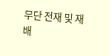무단 전재 및 재배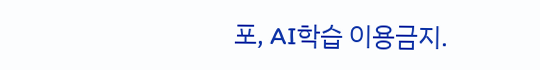포, AI학습 이용금지.